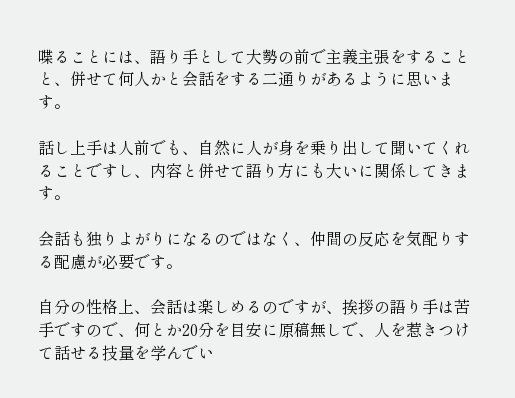喋ることには、語り手として大勢の前で主義主張をすることと、併せて何人かと会話をする二通りがあるように思います。

話し上手は人前でも、自然に人が身を乗り出して聞いてくれることですし、内容と併せて語り方にも大いに関係してきます。

会話も独りよがりになるのではなく、仲間の反応を気配りする配慮が必要です。

自分の性格上、会話は楽しめるのですが、挨拶の語り手は苦手ですので、何とか20分を目安に原稿無しで、人を惹きつけて話せる技量を学んでい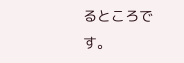るところです。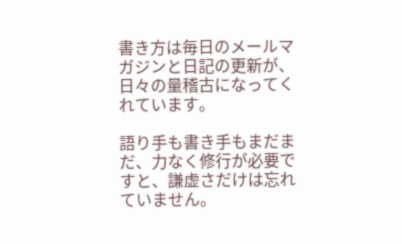書き方は毎日のメールマガジンと日記の更新が、日々の量稽古になってくれています。

語り手も書き手もまだまだ、力なく修行が必要ですと、謙虚さだけは忘れていません。